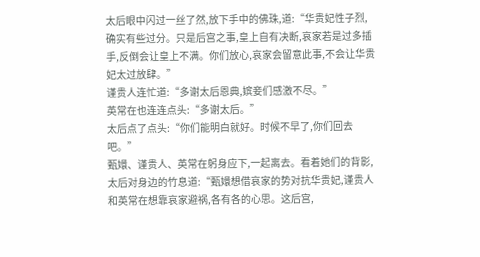太后眼中闪过一丝了然,放下手中的佛珠,道:“华贵妃性子烈,确实有些过分。只是后宫之事,皇上自有决断,哀家若是过多插手,反倒会让皇上不满。你们放心,哀家会留意此事,不会让华贵妃太过放肆。”
谨贵人连忙道:“多谢太后恩典,嫔妾们感激不尽。”
英常在也连连点头:“多谢太后。”
太后点了点头:“你们能明白就好。时候不早了,你们回去吧。”
甄嬛、谨贵人、英常在躬身应下,一起离去。看着她们的背影,太后对身边的竹息道:“甄嬛想借哀家的势对抗华贵妃,谨贵人和英常在想靠哀家避祸,各有各的心思。这后宫,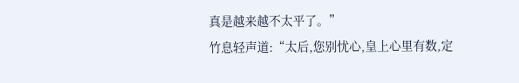真是越来越不太平了。”
竹息轻声道:“太后,您别忧心,皇上心里有数,定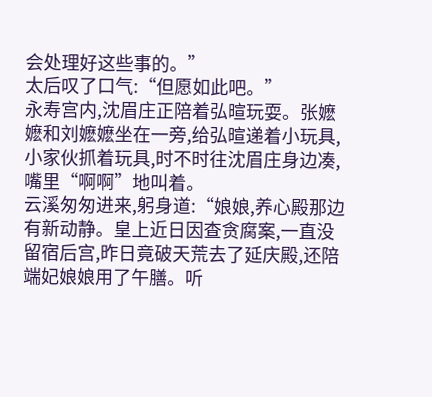会处理好这些事的。”
太后叹了口气:“但愿如此吧。”
永寿宫内,沈眉庄正陪着弘暄玩耍。张嬷嬷和刘嬷嬷坐在一旁,给弘暄递着小玩具,小家伙抓着玩具,时不时往沈眉庄身边凑,嘴里“啊啊”地叫着。
云溪匆匆进来,躬身道:“娘娘,养心殿那边有新动静。皇上近日因查贪腐案,一直没留宿后宫,昨日竟破天荒去了延庆殿,还陪端妃娘娘用了午膳。听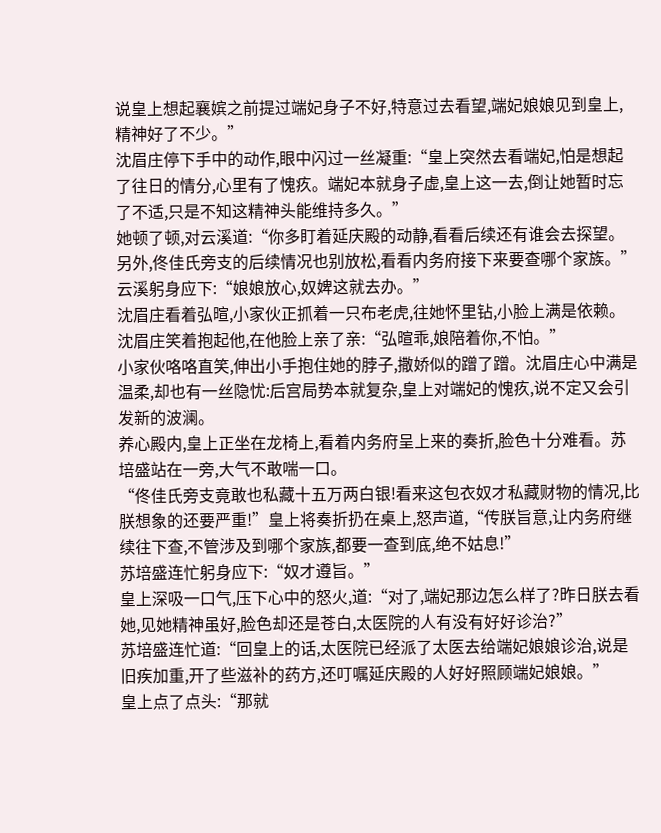说皇上想起襄嫔之前提过端妃身子不好,特意过去看望,端妃娘娘见到皇上,精神好了不少。”
沈眉庄停下手中的动作,眼中闪过一丝凝重:“皇上突然去看端妃,怕是想起了往日的情分,心里有了愧疚。端妃本就身子虚,皇上这一去,倒让她暂时忘了不适,只是不知这精神头能维持多久。”
她顿了顿,对云溪道:“你多盯着延庆殿的动静,看看后续还有谁会去探望。另外,佟佳氏旁支的后续情况也别放松,看看内务府接下来要查哪个家族。”
云溪躬身应下:“娘娘放心,奴婢这就去办。”
沈眉庄看着弘暄,小家伙正抓着一只布老虎,往她怀里钻,小脸上满是依赖。沈眉庄笑着抱起他,在他脸上亲了亲:“弘暄乖,娘陪着你,不怕。”
小家伙咯咯直笑,伸出小手抱住她的脖子,撒娇似的蹭了蹭。沈眉庄心中满是温柔,却也有一丝隐忧:后宫局势本就复杂,皇上对端妃的愧疚,说不定又会引发新的波澜。
养心殿内,皇上正坐在龙椅上,看着内务府呈上来的奏折,脸色十分难看。苏培盛站在一旁,大气不敢喘一口。
“佟佳氏旁支竟敢也私藏十五万两白银!看来这包衣奴才私藏财物的情况,比朕想象的还要严重!”皇上将奏折扔在桌上,怒声道,“传朕旨意,让内务府继续往下查,不管涉及到哪个家族,都要一查到底,绝不姑息!”
苏培盛连忙躬身应下:“奴才遵旨。”
皇上深吸一口气,压下心中的怒火,道:“对了,端妃那边怎么样了?昨日朕去看她,见她精神虽好,脸色却还是苍白,太医院的人有没有好好诊治?”
苏培盛连忙道:“回皇上的话,太医院已经派了太医去给端妃娘娘诊治,说是旧疾加重,开了些滋补的药方,还叮嘱延庆殿的人好好照顾端妃娘娘。”
皇上点了点头:“那就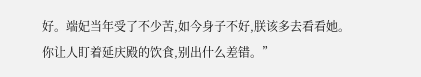好。端妃当年受了不少苦,如今身子不好,朕该多去看看她。你让人盯着延庆殿的饮食,别出什么差错。”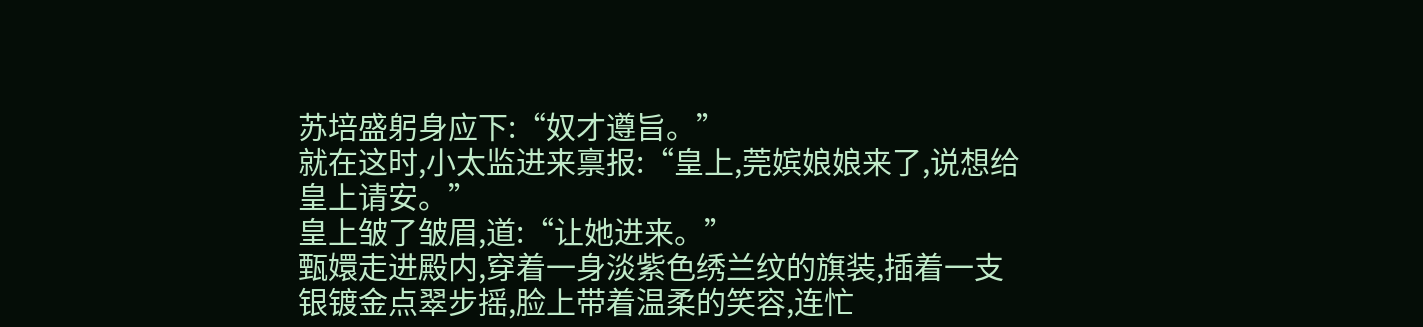苏培盛躬身应下:“奴才遵旨。”
就在这时,小太监进来禀报:“皇上,莞嫔娘娘来了,说想给皇上请安。”
皇上皱了皱眉,道:“让她进来。”
甄嬛走进殿内,穿着一身淡紫色绣兰纹的旗装,插着一支银镀金点翠步摇,脸上带着温柔的笑容,连忙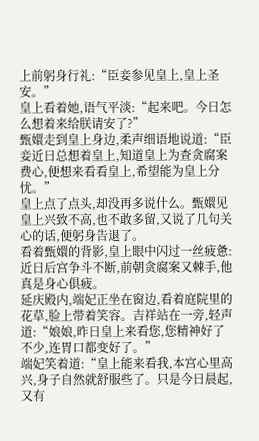上前躬身行礼:“臣妾参见皇上,皇上圣安。”
皇上看着她,语气平淡:“起来吧。今日怎么想着来给朕请安了?”
甄嬛走到皇上身边,柔声细语地说道:“臣妾近日总想着皇上,知道皇上为查贪腐案费心,便想来看看皇上,希望能为皇上分忧。”
皇上点了点头,却没再多说什么。甄嬛见皇上兴致不高,也不敢多留,又说了几句关心的话,便躬身告退了。
看着甄嬛的背影,皇上眼中闪过一丝疲惫:近日后宫争斗不断,前朝贪腐案又棘手,他真是身心俱疲。
延庆殿内,端妃正坐在窗边,看着庭院里的花草,脸上带着笑容。吉祥站在一旁,轻声道:“娘娘,昨日皇上来看您,您精神好了不少,连胃口都变好了。”
端妃笑着道:“皇上能来看我,本宫心里高兴,身子自然就舒服些了。只是今日晨起,又有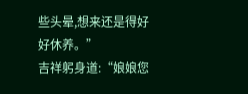些头晕,想来还是得好好休养。”
吉祥躬身道:“娘娘您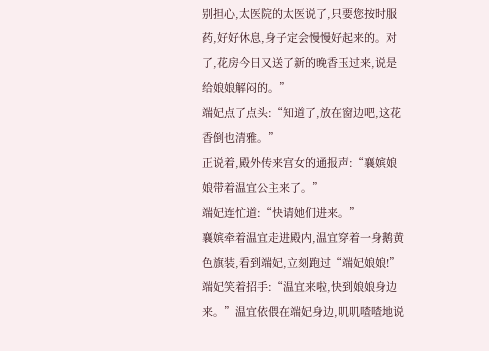别担心,太医院的太医说了,只要您按时服药,好好休息,身子定会慢慢好起来的。对了,花房今日又送了新的晚香玉过来,说是给娘娘解闷的。”
端妃点了点头:“知道了,放在窗边吧,这花香倒也清雅。”
正说着,殿外传来宫女的通报声:“襄嫔娘娘带着温宜公主来了。”
端妃连忙道:“快请她们进来。”
襄嫔牵着温宜走进殿内,温宜穿着一身鹅黄色旗装,看到端妃,立刻跑过“端妃娘娘!”
端妃笑着招手:“温宜来啦,快到娘娘身边来。”温宜依偎在端妃身边,叽叽喳喳地说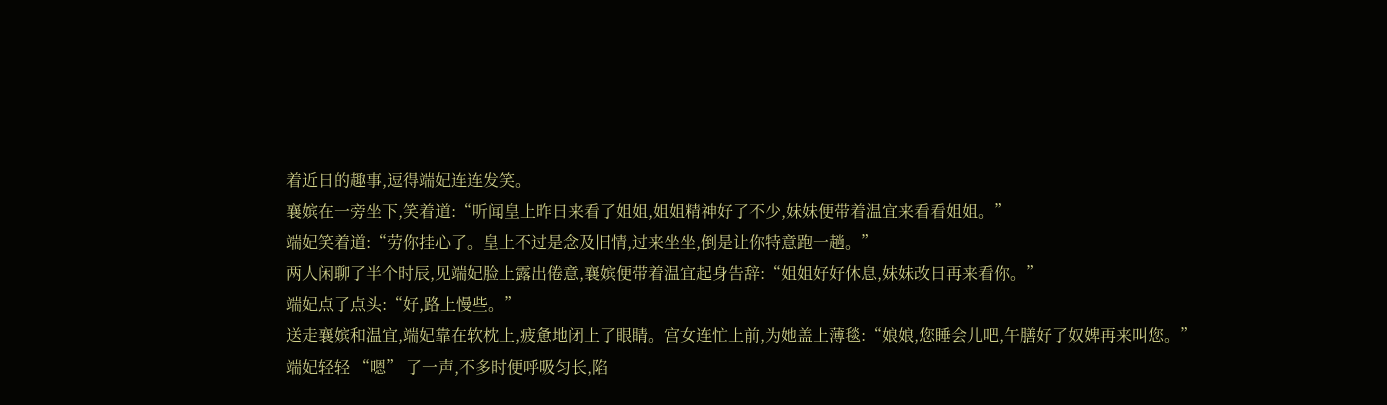着近日的趣事,逗得端妃连连发笑。
襄嫔在一旁坐下,笑着道:“听闻皇上昨日来看了姐姐,姐姐精神好了不少,妹妹便带着温宜来看看姐姐。”
端妃笑着道:“劳你挂心了。皇上不过是念及旧情,过来坐坐,倒是让你特意跑一趟。”
两人闲聊了半个时辰,见端妃脸上露出倦意,襄嫔便带着温宜起身告辞:“姐姐好好休息,妹妹改日再来看你。”
端妃点了点头:“好,路上慢些。”
送走襄嫔和温宜,端妃靠在软枕上,疲惫地闭上了眼睛。宫女连忙上前,为她盖上薄毯:“娘娘,您睡会儿吧,午膳好了奴婢再来叫您。”
端妃轻轻 “嗯” 了一声,不多时便呼吸匀长,陷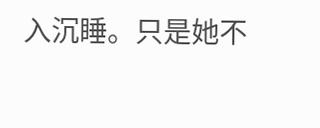入沉睡。只是她不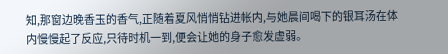知,那窗边晚香玉的香气,正随着夏风悄悄钻进帐内,与她晨间喝下的银耳汤在体内慢慢起了反应,只待时机一到,便会让她的身子愈发虚弱。